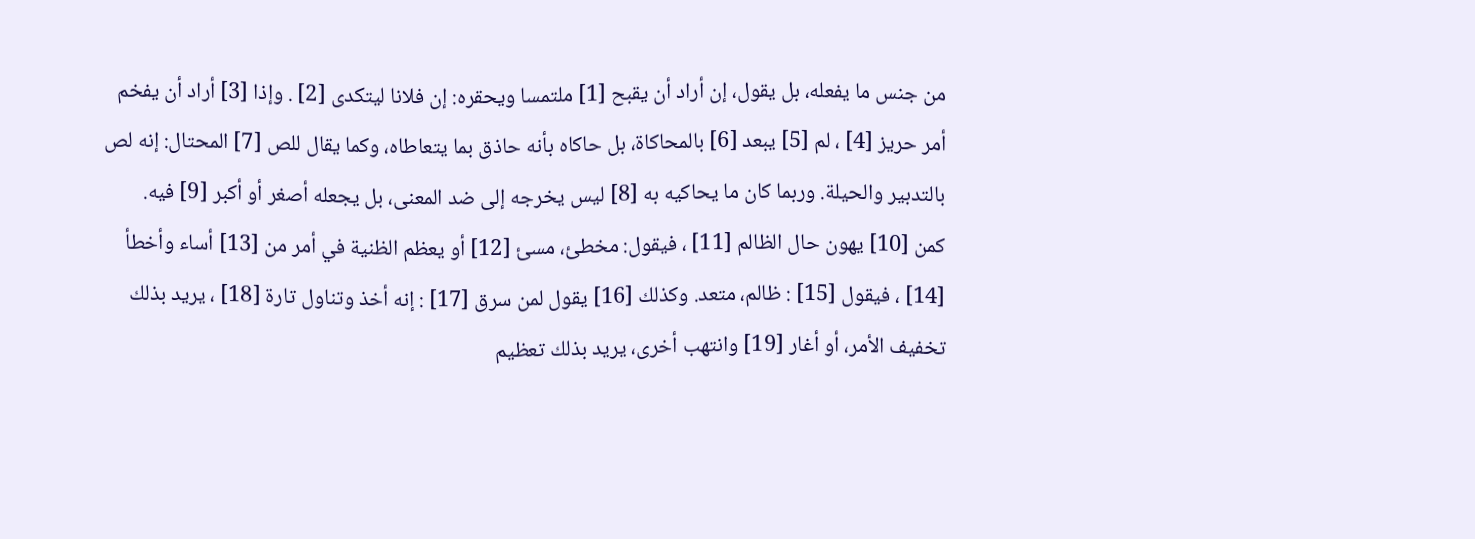من جنس ما يفعله، بل يقول، إن أراد أن يقبح [1] ملتمسا ويحقره: إن فلانا ليتكدى [2] . وإذا [3] أراد أن يفخم أمر حريز [4] ، لم [5] يبعد [6] بالمحاكاة، بل حاكاه بأنه حاذق بما يتعاطاه، وكما يقال للص [7] المحتال: إنه لص بالتدبير والحيلة. وربما كان ما يحاكيه به [8] ليس يخرجه إلى ضد المعنى، بل يجعله أصغر أو أكبر [9] فيه.
كمن [10] يهون حال الظالم [11] ، فيقول: مخطئ، مسئ [12] أو يعظم الظنية في أمر من [13] أساء وأخطأ [14] ، فيقول [15] : ظالم، متعد. وكذلك [16] يقول لمن سرق [17] : إنه أخذ وتناول تارة [18] ، يريد بذلك تخفيف الأمر، أو أغار [19] وانتهب أخرى، يريد بذلك تعظيم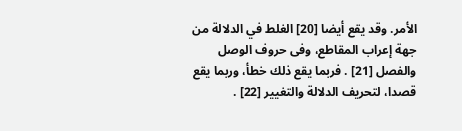الأمر. وقد يقع أيضا [20] الغلط في الدلالة من جهة إعراب المقاطع، وفى حروف الوصل والفصل [21] . فربما يقع ذلك خطأ، وربما يقع قصدا، لتحريف الدلالة والتغيير [22] .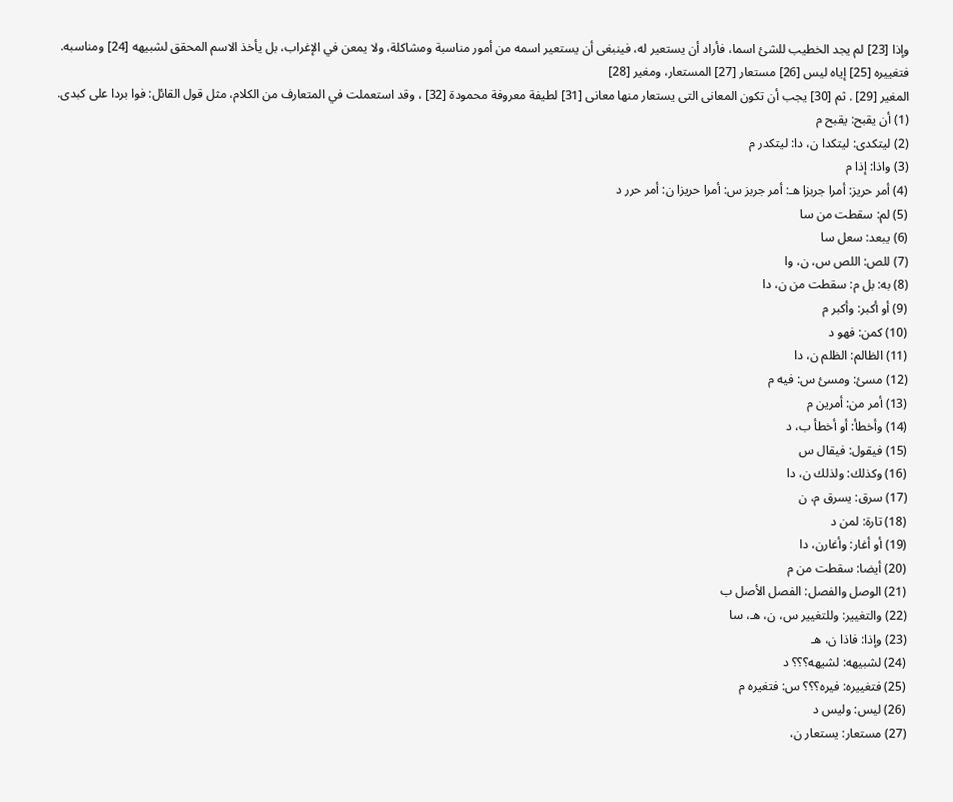وإذا [23] لم يجد الخطيب للشئ اسما، فأراد أن يستعير له، فينبغى أن يستعير اسمه من أمور مناسبة ومشاكلة، ولا يمعن في الإغراب، بل يأخذ الاسم المحقق لشبيهه [24] ومناسبه. فتغييره [25] إياه ليس [26] مستعار [27] المستعار، ومغير [28]
المغير [29] . ثم [30] يجب أن تكون المعانى التى يستعار منها معانى [31] لطيفة معروفة محمودة [32] ، وقد استعملت في المتعارف من الكلام، مثل قول القائل: فوا بردا على كبدى.
(1) أن يقبح: يقبح م
(2) ليتكدى: ليتكدا ن، دا: ليتكدر م
(3) واذا: إذا م
(4) أمر حريز: أمرا جربزا هـ: أمر جربز س: أمرا حريزا ن: أمر حرر د
(5) لم: سقطت من سا
(6) يبعد: سعل سا
(7) للص: اللص س، ن، وا
(8) به: بل م: سقطت من ن، دا
(9) أو أكبر: وأكبر م
(10) كمن: فهو د
(11) الظالم: الظلم ن، دا
(12) مسئ: ومسئ س: فيه م
(13) أمر من: أمرين م
(14) وأخطأ: أو أخطأ ب، د
(15) فيقول: فيقال س
(16) وكذلك: ولذلك ن، دا
(17) سرق: يسرق م، ن
(18) تارة: لمن د
(19) أو أغار: وأغارن، دا
(20) أيضا: سقطت من م
(21) الوصل والفصل: الفصل الأصل ب
(22) والتغيير: وللتغيير س، ن، هـ، سا
(23) وإذا: فاذا ن، هـ
(24) لشبيهه: لشيهه؟؟؟ د
(25) فتغييره: فيره؟؟؟ س: فتغيره م
(26) ليس: وليس د
(27) مستعار: يستعار ن،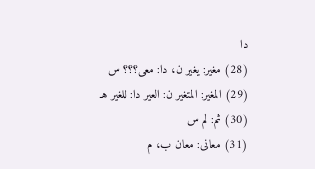دا
(28) مغير: يغير ن، دا: معى؟؟؟ س
(29) المغير: المتغير ن: العير دا: للغير هـ
(30) ثم: لم س
(31) معانى: معان ب، م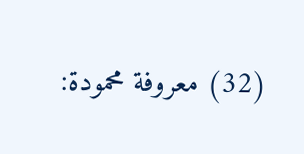(32) معروفة محمودة: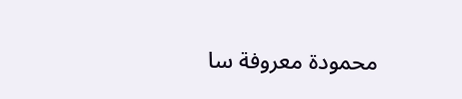محمودة معروفة سا